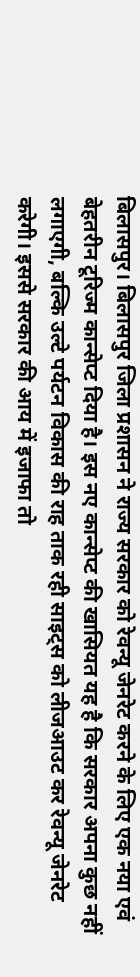बिलासपुर। बिलासपुर जिला प्रशासन ने राज्य सरकार को रेवन्यू जेनरेट करने के लिए एक नया एवं बेहतरीन टूरिज्म कान्सेप्ट दिया है। इस नए कान्सेप्ट की खासियत यह है कि सरकार अपना कुछ नहीं लगाएगी, बल्कि उल्टे पर्यटन विकास की राह ताक रही साइट्स को लीजआउट कर रेवन्यू जेनरेट करेगी। इससे सरकार की आय में इजाफा तो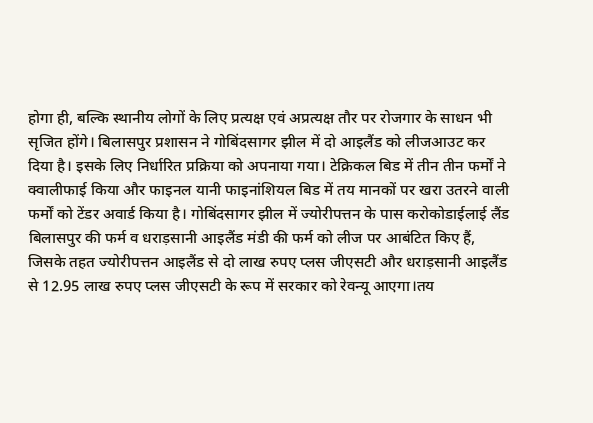होगा ही, बल्कि स्थानीय लोगों के लिए प्रत्यक्ष एवं अप्रत्यक्ष तौर पर रोजगार के साधन भी सृजित होंगे। बिलासपुर प्रशासन ने गोबिंदसागर झील में दो आइलैंड को लीजआउट कर दिया है। इसके लिए निर्धारित प्रक्रिया को अपनाया गया। टेक्रिकल बिड में तीन तीन फर्मों ने क्वालीफाई किया और फाइनल यानी फाइनांशियल बिड में तय मानकों पर खरा उतरने वाली फर्मों को टेंडर अवार्ड किया है। गोबिंदसागर झील में ज्योरीपत्तन के पास करोकोडाईलाई लैंड बिलासपुर की फर्म व धराड़सानी आइलैंड मंडी की फर्म को लीज पर आबंटित किए हैं, जिसके तहत ज्योरीपत्तन आइलैंड से दो लाख रुपए प्लस जीएसटी और धराड़सानी आइलैंड से 12.95 लाख रुपए प्लस जीएसटी के रूप में सरकार को रेवन्यू आएगा।तय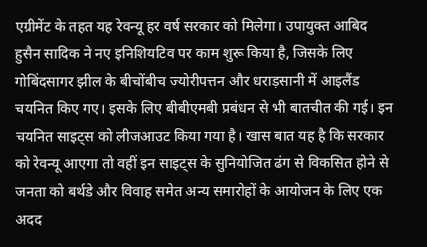एग्रीमेंट के तहत यह रेवन्यू हर वर्ष सरकार को मिलेगा। उपायुक्त आबिद हुसैन सादिक ने नए इनिशियटिव पर काम शुरू किया है, जिसके लिए गोबिंदसागर झील के बीचोंबीच ज्योरीपत्तन और धराड़सानी में आइलैंड चयनित किए गए। इसके लिए बीबीएमबी प्रबंधन से भी बातचीत की गई। इन चयनित साइट्स को लीजआउट किया गया है। खास बात यह है कि सरकार को रेवन्यू आएगा तो वहीं इन साइट्स के सुनियोजित ढंग से विकसित होने से जनता को बर्थडे और विवाह समेत अन्य समारोहों के आयोजन के लिए एक अदद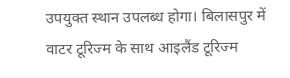उपयुक्त स्थान उपलब्ध होगा। बिलासपुर में वाटर टूरिज्म के साथ आइलैंड टूरिज्म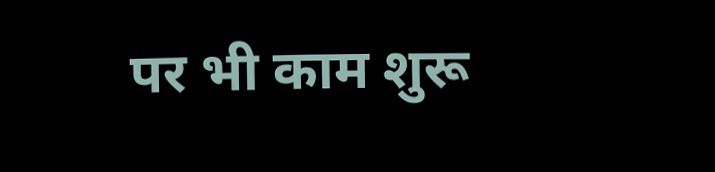पर भी काम शुरू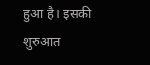हुआ है। इसकी शुरुआत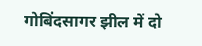गोबिंदसागर झील में दो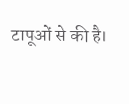टापूओं से की है।